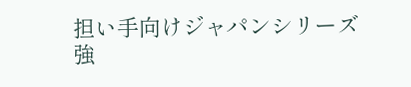担い手向けジャパンシリーズ強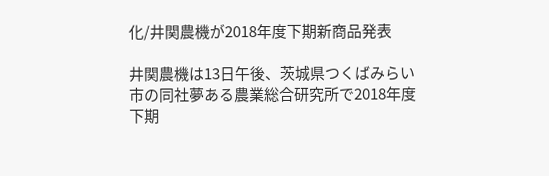化/井関農機が2018年度下期新商品発表

井関農機は13日午後、茨城県つくばみらい市の同社夢ある農業総合研究所で2018年度下期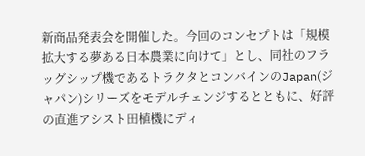新商品発表会を開催した。今回のコンセプトは「規模拡大する夢ある日本農業に向けて」とし、同社のフラッグシップ機であるトラクタとコンバインのJapan(ジャパン)シリーズをモデルチェンジするとともに、好評の直進アシスト田植機にディ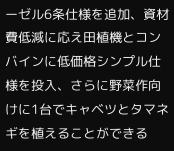ーゼル6条仕様を追加、資材費低減に応え田植機とコンバインに低価格シンプル仕様を投入、さらに野菜作向けに1台でキャベツとタマネギを植えることができる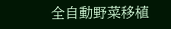全自動野菜移植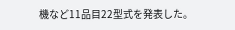機など11品目22型式を発表した。